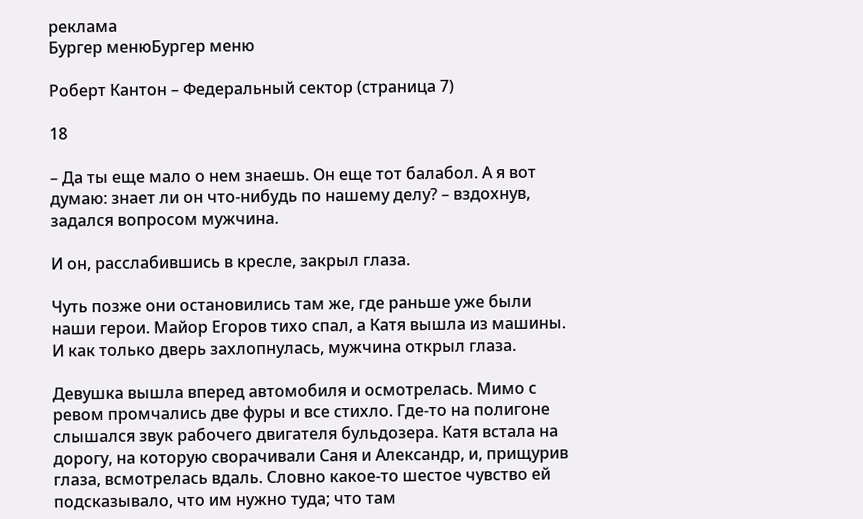реклама
Бургер менюБургер меню

Роберт Кантон – Федеральный сектор (страница 7)

18

– Да ты еще мало о нем знаешь. Он еще тот балабол. А я вот думаю: знает ли он что-нибудь по нашему делу? – вздохнув, задался вопросом мужчина.

И он, расслабившись в кресле, закрыл глаза.

Чуть позже они остановились там же, где раньше уже были наши герои. Майор Егоров тихо спал, а Катя вышла из машины. И как только дверь захлопнулась, мужчина открыл глаза.

Девушка вышла вперед автомобиля и осмотрелась. Мимо с ревом промчались две фуры и все стихло. Где-то на полигоне слышался звук рабочего двигателя бульдозера. Катя встала на дорогу, на которую сворачивали Саня и Александр, и, прищурив глаза, всмотрелась вдаль. Словно какое-то шестое чувство ей подсказывало, что им нужно туда; что там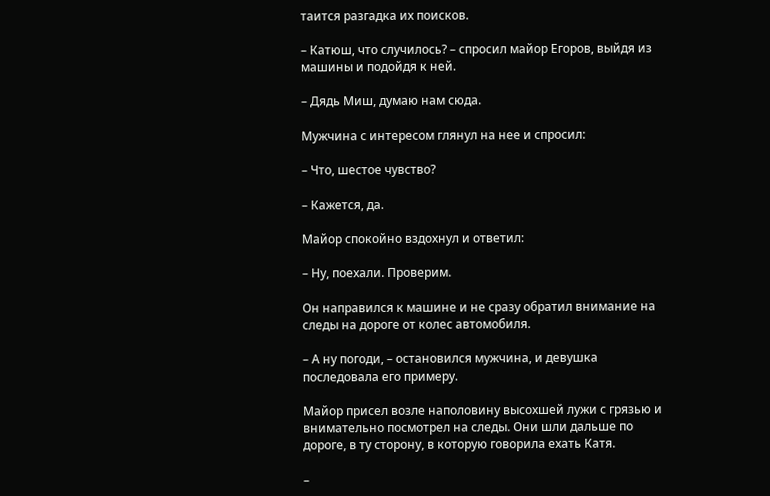таится разгадка их поисков.

– Катюш, что случилось? – спросил майор Егоров, выйдя из машины и подойдя к ней.

– Дядь Миш, думаю нам сюда.

Мужчина с интересом глянул на нее и спросил:

– Что, шестое чувство?

– Кажется, да.

Майор спокойно вздохнул и ответил:

– Ну, поехали. Проверим.

Он направился к машине и не сразу обратил внимание на следы на дороге от колес автомобиля.

– А ну погоди, – остановился мужчина, и девушка последовала его примеру.

Майор присел возле наполовину высохшей лужи с грязью и внимательно посмотрел на следы. Они шли дальше по дороге, в ту сторону, в которую говорила ехать Катя.

–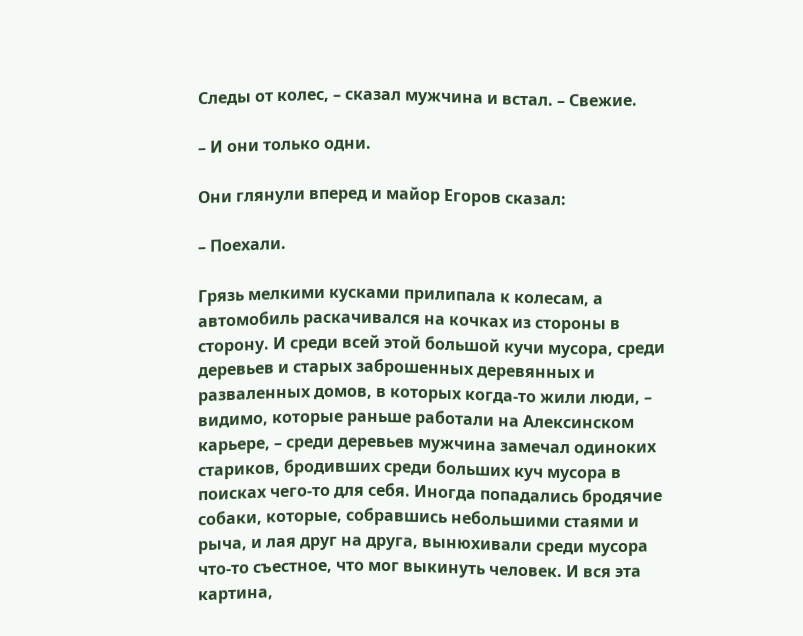Следы от колес, – сказал мужчина и встал. – Свежие.

– И они только одни.

Они глянули вперед и майор Егоров сказал:

– Поехали.

Грязь мелкими кусками прилипала к колесам, а автомобиль раскачивался на кочках из стороны в сторону. И среди всей этой большой кучи мусора, среди деревьев и старых заброшенных деревянных и разваленных домов, в которых когда-то жили люди, – видимо, которые раньше работали на Алексинском карьере, – среди деревьев мужчина замечал одиноких стариков, бродивших среди больших куч мусора в поисках чего-то для себя. Иногда попадались бродячие собаки, которые, собравшись небольшими стаями и рыча, и лая друг на друга, вынюхивали среди мусора что-то съестное, что мог выкинуть человек. И вся эта картина,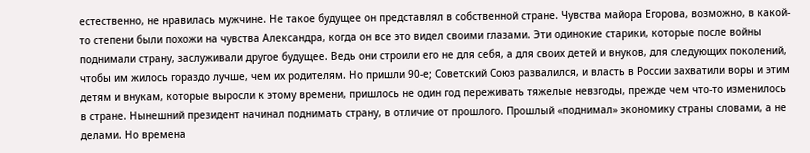естественно, не нравилась мужчине. Не такое будущее он представлял в собственной стране. Чувства майора Егорова, возможно, в какой-то степени были похожи на чувства Александра, когда он все это видел своими глазами. Эти одинокие старики, которые после войны поднимали страну, заслуживали другое будущее. Ведь они строили его не для себя, а для своих детей и внуков, для следующих поколений, чтобы им жилось гораздо лучше, чем их родителям. Но пришли 90-е; Советский Союз развалился, и власть в России захватили воры и этим детям и внукам, которые выросли к этому времени, пришлось не один год переживать тяжелые невзгоды, прежде чем что-то изменилось в стране. Нынешний президент начинал поднимать страну, в отличие от прошлого. Прошлый «поднимал» экономику страны словами, а не делами. Но времена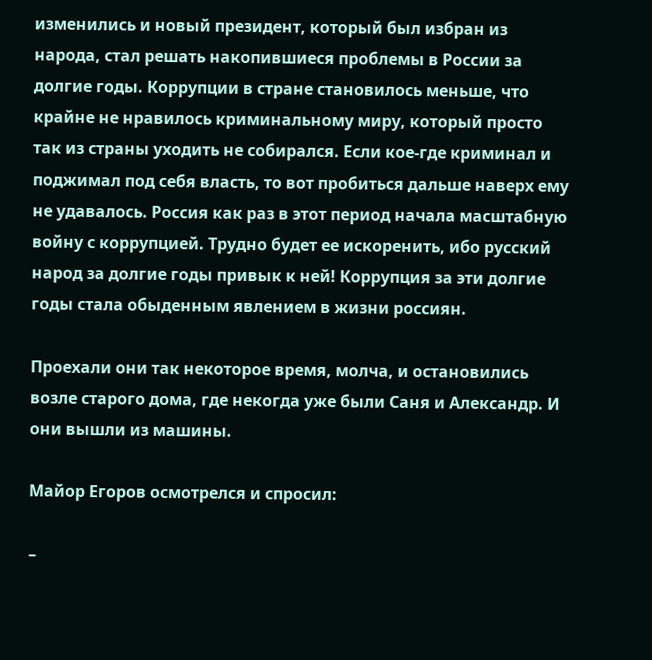изменились и новый президент, который был избран из народа, стал решать накопившиеся проблемы в России за долгие годы. Коррупции в стране становилось меньше, что крайне не нравилось криминальному миру, который просто так из страны уходить не собирался. Если кое-где криминал и поджимал под себя власть, то вот пробиться дальше наверх ему не удавалось. Россия как раз в этот период начала масштабную войну с коррупцией. Трудно будет ее искоренить, ибо русский народ за долгие годы привык к ней! Коррупция за эти долгие годы стала обыденным явлением в жизни россиян.

Проехали они так некоторое время, молча, и остановились возле старого дома, где некогда уже были Саня и Александр. И они вышли из машины.

Майор Егоров осмотрелся и спросил:

–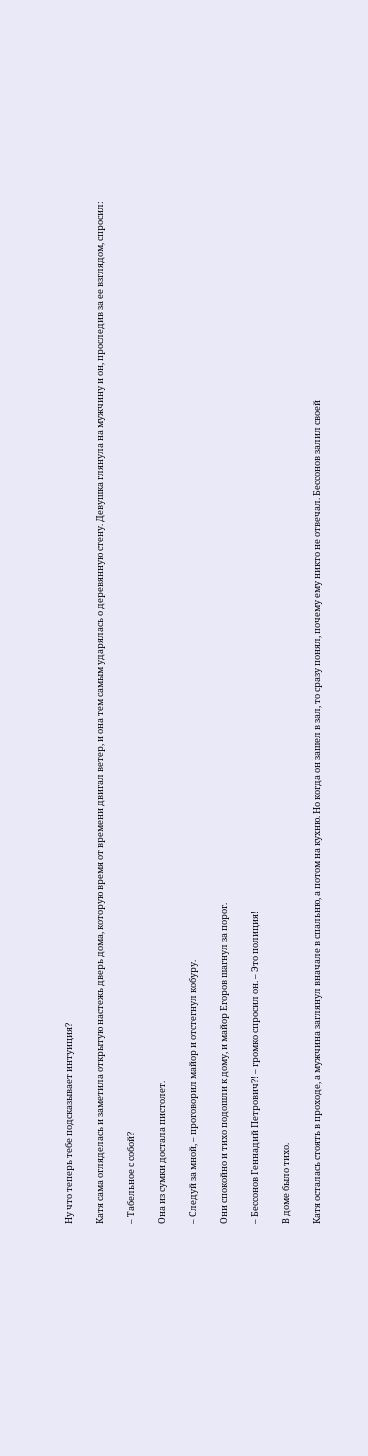Ну что теперь тебе подсказывает интуиция?

Катя сама огляделась и заметила открытую настежь дверь дома, которую время от времени двигал ветер, и она тем самым ударялась о деревянную стену. Девушка глянула на мужчину и он, проследив за ее взглядом, спросил:

– Табельное с собой?

Она из сумки достала пистолет.

– Следуй за мной, – проговорил майор и отстегнул кобуру.

Они спокойно и тихо подошли к дому, и майор Егоров шагнул за порог.

– Бессонов Геннадий Петрович?! – громко спросил он. – Это полиция!

В доме было тихо.

Катя осталась стоять в проходе, а мужчина заглянул вначале в спальню, а потом на кухню. Но когда он зашел в зал, то сразу понял, почему ему никто не отвечал. Бессонов залил своей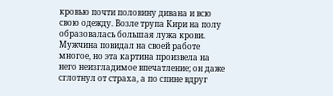кровью почти половину дивана и всю свою одежду. Возле трупа Кири на полу образовалась большая лужа крови. Мужчина повидал на своей работе многое, но эта картина произвела на него неизгладимое впечатление; он даже сглотнул от страха, а по спине вдруг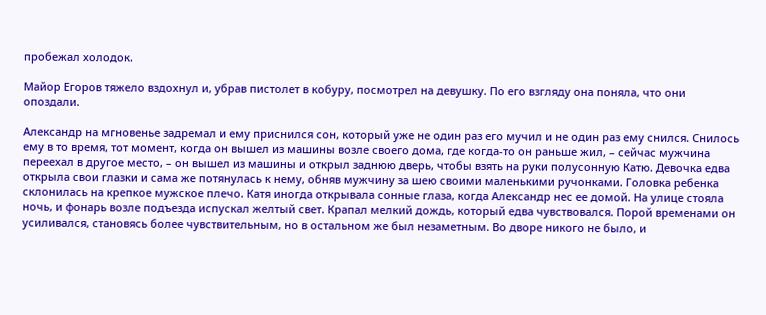пробежал холодок.

Майор Егоров тяжело вздохнул и, убрав пистолет в кобуру, посмотрел на девушку. По его взгляду она поняла, что они опоздали.

Александр на мгновенье задремал и ему приснился сон, который уже не один раз его мучил и не один раз ему снился. Снилось ему в то время, тот момент, когда он вышел из машины возле своего дома, где когда-то он раньше жил, – сейчас мужчина переехал в другое место, – он вышел из машины и открыл заднюю дверь, чтобы взять на руки полусонную Катю. Девочка едва открыла свои глазки и сама же потянулась к нему, обняв мужчину за шею своими маленькими ручонками. Головка ребенка склонилась на крепкое мужское плечо. Катя иногда открывала сонные глаза, когда Александр нес ее домой. На улице стояла ночь, и фонарь возле подъезда испускал желтый свет. Крапал мелкий дождь, который едва чувствовался. Порой временами он усиливался, становясь более чувствительным, но в остальном же был незаметным. Во дворе никого не было, и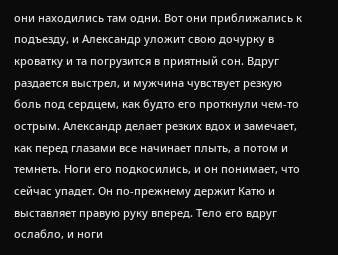они находились там одни. Вот они приближались к подъезду, и Александр уложит свою дочурку в кроватку и та погрузится в приятный сон. Вдруг раздается выстрел, и мужчина чувствует резкую боль под сердцем, как будто его проткнули чем-то острым. Александр делает резких вдох и замечает, как перед глазами все начинает плыть, а потом и темнеть. Ноги его подкосились, и он понимает, что сейчас упадет. Он по-прежнему держит Катю и выставляет правую руку вперед. Тело его вдруг ослабло, и ноги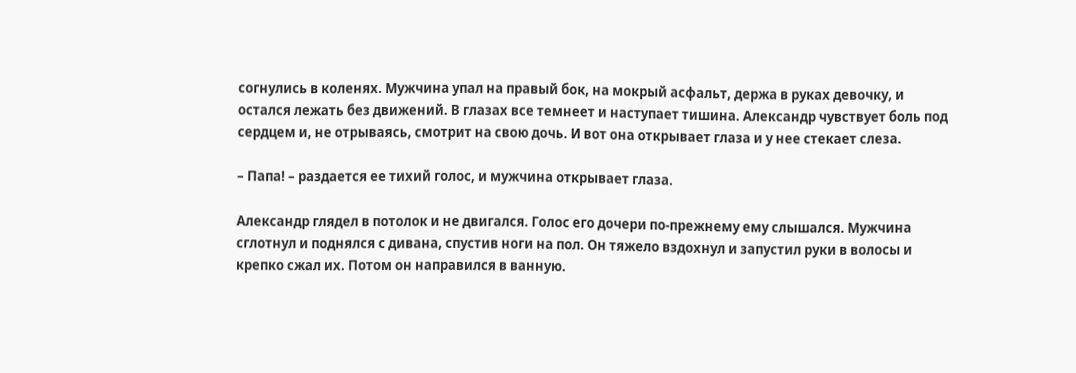согнулись в коленях. Мужчина упал на правый бок, на мокрый асфальт, держа в руках девочку, и остался лежать без движений. В глазах все темнеет и наступает тишина. Александр чувствует боль под сердцем и, не отрываясь, смотрит на свою дочь. И вот она открывает глаза и у нее стекает слеза.

– Папа! – раздается ее тихий голос, и мужчина открывает глаза.

Александр глядел в потолок и не двигался. Голос его дочери по-прежнему ему слышался. Мужчина сглотнул и поднялся с дивана, спустив ноги на пол. Он тяжело вздохнул и запустил руки в волосы и крепко сжал их. Потом он направился в ванную.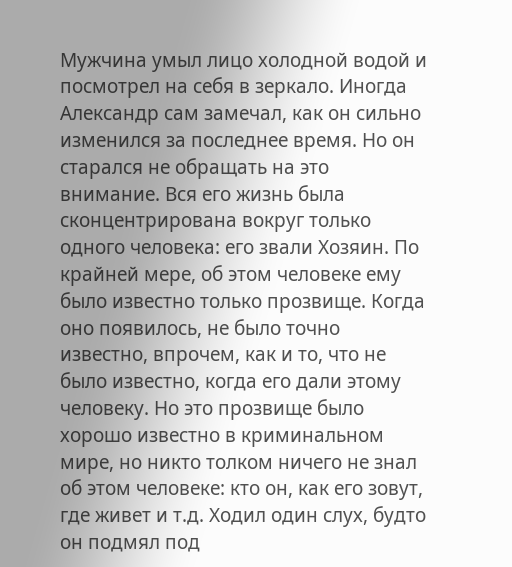Мужчина умыл лицо холодной водой и посмотрел на себя в зеркало. Иногда Александр сам замечал, как он сильно изменился за последнее время. Но он старался не обращать на это внимание. Вся его жизнь была сконцентрирована вокруг только одного человека: его звали Хозяин. По крайней мере, об этом человеке ему было известно только прозвище. Когда оно появилось, не было точно известно, впрочем, как и то, что не было известно, когда его дали этому человеку. Но это прозвище было хорошо известно в криминальном мире, но никто толком ничего не знал об этом человеке: кто он, как его зовут, где живет и т.д. Ходил один слух, будто он подмял под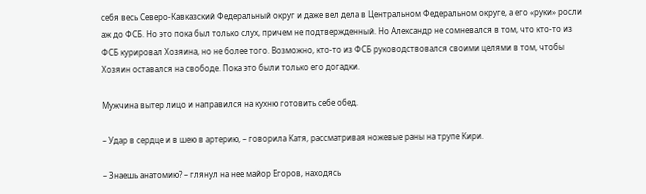себя весь Северо-Кавказский Федеральный округ и даже вел дела в Центральном Федеральном округе, а его «руки» росли аж до ФСБ. Но это пока был только слух, причем не подтвержденный. Но Александр не сомневался в том, что кто-то из ФСБ курировал Хозяина, но не более того. Возможно, кто-то из ФСБ руководствовался своими целями в том, чтобы Хозяин оставался на свободе. Пока это были только его догадки.

Мужчина вытер лицо и направился на кухню готовить себе обед.

– Удар в сердце и в шею в артерию, – говорила Катя, рассматривая ножевые раны на трупе Кири.

– Знаешь анатомию? – глянул на нее майор Егоров, находясь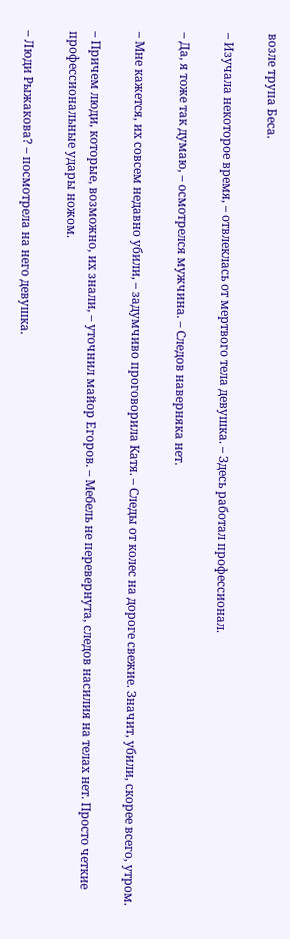возле трупа Беса.

– Изучала некоторое время, – отвлеклась от мертвого тела девушка. – Здесь работал профессионал.

– Да, я тоже так думаю, – осмотрелся мужчина. – Следов наверняка нет.

– Мне кажется, их совсем недавно убили, – задумчиво проговорила Катя. – Следы от колес на дороге свежие. Значит, убили, скорее всего, утром.

– Причем люди, которые, возможно, их знали, – уточнил майор Егоров. – Мебель не перевернута, следов насилия на телах нет. Просто четкие профессиональные удары ножом.

– Люди Рыжакова? – посмотрела на него девушка.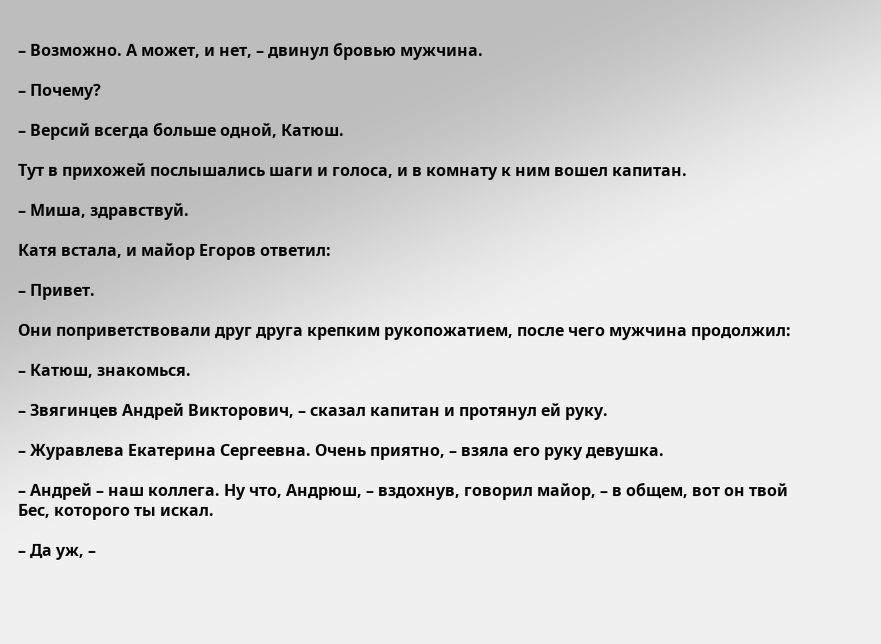– Возможно. А может, и нет, – двинул бровью мужчина.

– Почему?

– Версий всегда больше одной, Катюш.

Тут в прихожей послышались шаги и голоса, и в комнату к ним вошел капитан.

– Миша, здравствуй.

Катя встала, и майор Егоров ответил:

– Привет.

Они поприветствовали друг друга крепким рукопожатием, после чего мужчина продолжил:

– Катюш, знакомься.

– Звягинцев Андрей Викторович, – сказал капитан и протянул ей руку.

– Журавлева Екатерина Сергеевна. Очень приятно, – взяла его руку девушка.

– Андрей – наш коллега. Ну что, Андрюш, – вздохнув, говорил майор, – в общем, вот он твой Бес, которого ты искал.

– Да уж, –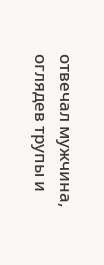отвечал мужчина, оглядев трупы и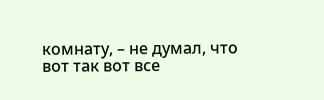комнату, – не думал, что вот так вот все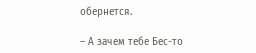обернется.

– А зачем тебе Бес-то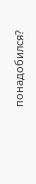понадобился?